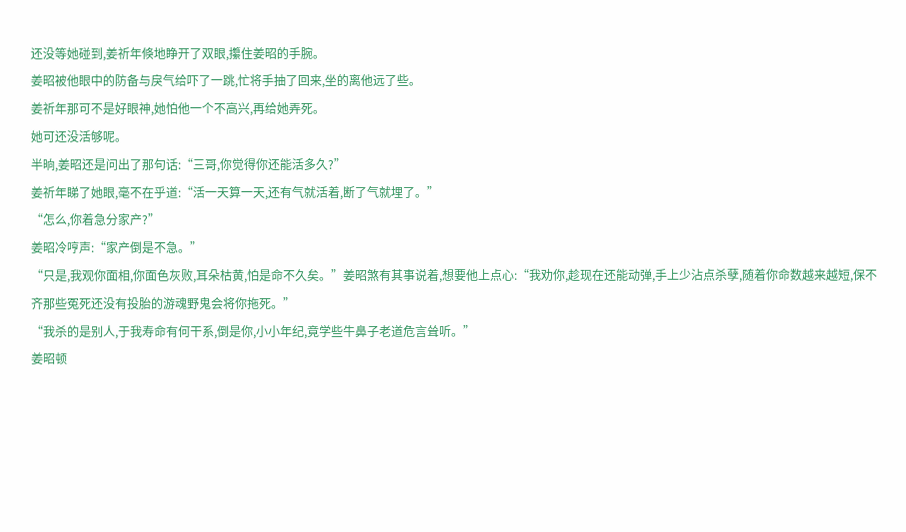还没等她碰到,姜祈年倏地睁开了双眼,攥住姜昭的手腕。
姜昭被他眼中的防备与戾气给吓了一跳,忙将手抽了回来,坐的离他远了些。
姜祈年那可不是好眼神,她怕他一个不高兴,再给她弄死。
她可还没活够呢。
半晌,姜昭还是问出了那句话:“三哥,你觉得你还能活多久?”
姜祈年睇了她眼,毫不在乎道:“活一天算一天,还有气就活着,断了气就埋了。”
“怎么,你着急分家产?”
姜昭冷哼声:“家产倒是不急。”
“只是,我观你面相,你面色灰败,耳朵枯黄,怕是命不久矣。”姜昭煞有其事说着,想要他上点心:“我劝你,趁现在还能动弹,手上少沾点杀孽,随着你命数越来越短,保不齐那些冤死还没有投胎的游魂野鬼会将你拖死。”
“我杀的是别人,于我寿命有何干系,倒是你,小小年纪,竟学些牛鼻子老道危言耸听。”
姜昭顿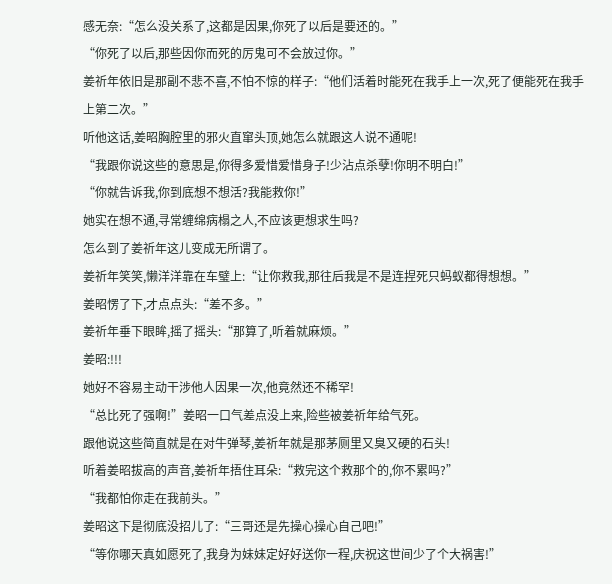感无奈:“怎么没关系了,这都是因果,你死了以后是要还的。”
“你死了以后,那些因你而死的厉鬼可不会放过你。”
姜祈年依旧是那副不悲不喜,不怕不惊的样子:“他们活着时能死在我手上一次,死了便能死在我手上第二次。”
听他这话,姜昭胸腔里的邪火直窜头顶,她怎么就跟这人说不通呢!
“我跟你说这些的意思是,你得多爱惜爱惜身子!少沾点杀孽!你明不明白!”
“你就告诉我,你到底想不想活?我能救你!”
她实在想不通,寻常缠绵病榻之人,不应该更想求生吗?
怎么到了姜祈年这儿变成无所谓了。
姜祈年笑笑,懒洋洋靠在车璧上:“让你救我,那往后我是不是连捏死只蚂蚁都得想想。”
姜昭愣了下,才点点头:“差不多。”
姜祈年垂下眼眸,摇了摇头:“那算了,听着就麻烦。”
姜昭:!!!
她好不容易主动干涉他人因果一次,他竟然还不稀罕!
“总比死了强啊!”姜昭一口气差点没上来,险些被姜祈年给气死。
跟他说这些简直就是在对牛弹琴,姜祈年就是那茅厕里又臭又硬的石头!
听着姜昭拔高的声音,姜祈年捂住耳朵:“救完这个救那个的,你不累吗?”
“我都怕你走在我前头。”
姜昭这下是彻底没招儿了:“三哥还是先操心操心自己吧!”
“等你哪天真如愿死了,我身为妹妹定好好送你一程,庆祝这世间少了个大祸害!”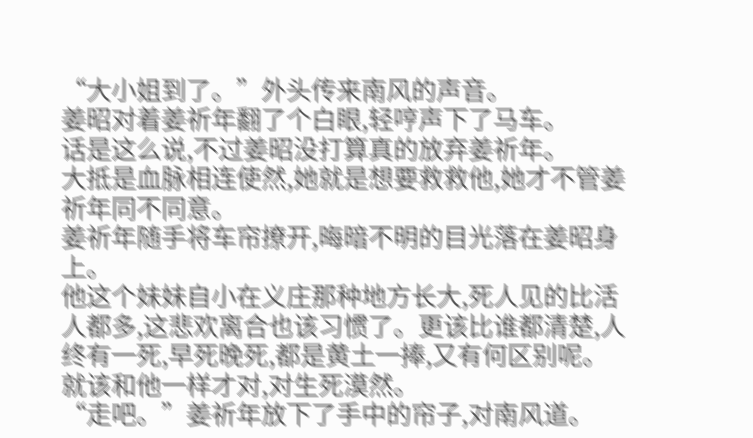“大小姐到了。”外头传来南风的声音。
姜昭对着姜祈年翻了个白眼,轻哼声下了马车。
话是这么说,不过姜昭没打算真的放弃姜祈年。
大抵是血脉相连使然,她就是想要救救他,她才不管姜祈年同不同意。
姜祈年随手将车帘撩开,晦暗不明的目光落在姜昭身上。
他这个妹妹自小在义庄那种地方长大,死人见的比活人都多,这悲欢离合也该习惯了。更该比谁都清楚,人终有一死,早死晚死,都是黄土一捧,又有何区别呢。
就该和他一样才对,对生死漠然。
“走吧。”姜祈年放下了手中的帘子,对南风道。